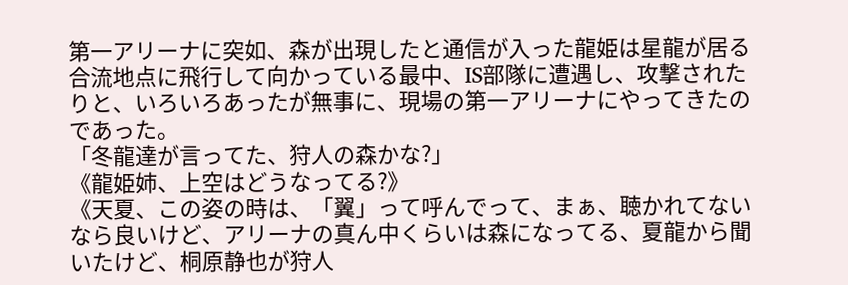第一アリーナに突如、森が出現したと通信が入った龍姫は星龍が居る合流地点に飛行して向かっている最中、IS部隊に遭遇し、攻撃されたりと、いろいろあったが無事に、現場の第一アリーナにやってきたのであった。
「冬龍達が言ってた、狩人の森かな?」
《龍姫姉、上空はどうなってる?》
《天夏、この姿の時は、「翼」って呼んでって、まぁ、聴かれてないなら良いけど、アリーナの真ん中くらいは森になってる、夏龍から聞いたけど、桐原静也が狩人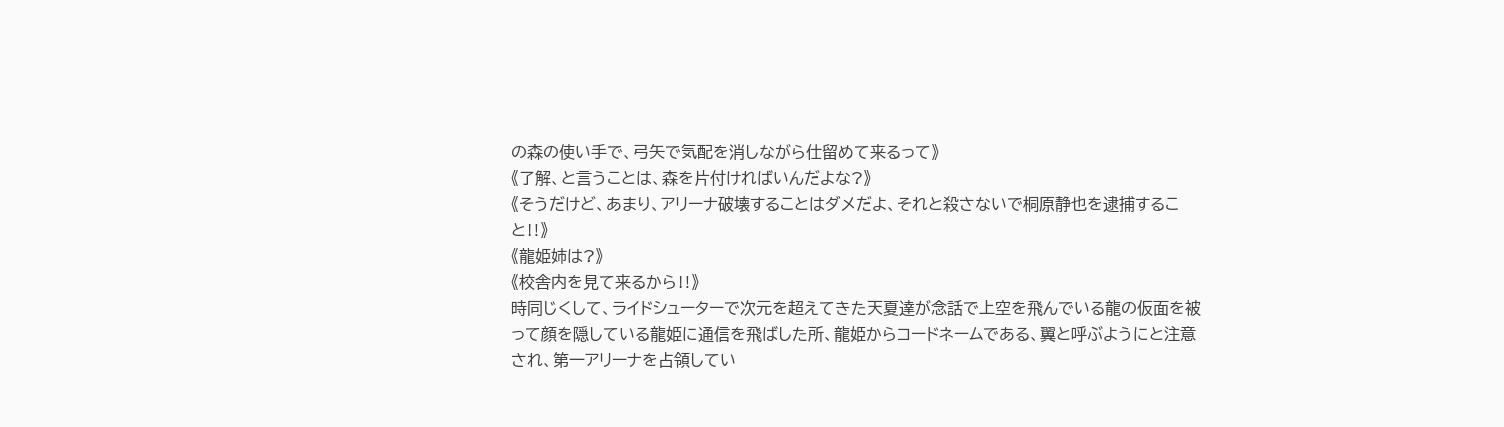の森の使い手で、弓矢で気配を消しながら仕留めて来るって》
《了解、と言うことは、森を片付ければいんだよな?》
《そうだけど、あまり、アリーナ破壊することはダメだよ、それと殺さないで桐原静也を逮捕すること‼》
《龍姫姉は?》
《校舎内を見て来るから‼》
時同じくして、ライドシューターで次元を超えてきた天夏達が念話で上空を飛んでいる龍の仮面を被って顔を隠している龍姫に通信を飛ばした所、龍姫からコードネームである、翼と呼ぶようにと注意され、第一アリーナを占領してい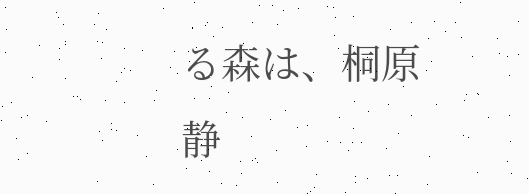る森は、桐原静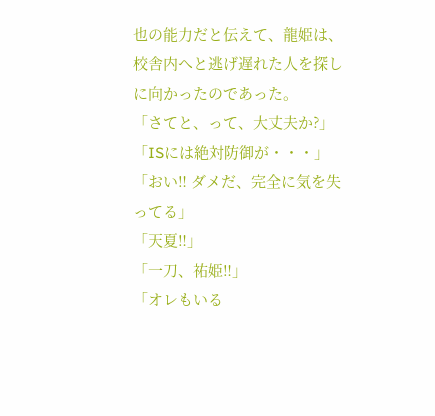也の能力だと伝えて、龍姫は、校舎内へと逃げ遅れた人を探しに向かったのであった。
「さてと、って、大丈夫か?」
「ISには絶対防御が・・・」
「おい‼ ダメだ、完全に気を失ってる」
「天夏‼」
「一刀、祐姫‼」
「オレもいる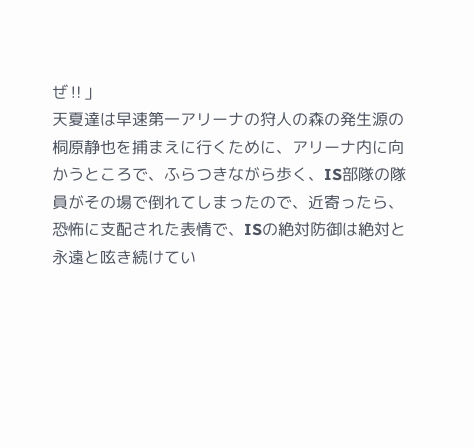ぜ‼」
天夏達は早速第一アリーナの狩人の森の発生源の桐原静也を捕まえに行くために、アリーナ内に向かうところで、ふらつきながら歩く、IS部隊の隊員がその場で倒れてしまったので、近寄ったら、恐怖に支配された表情で、ISの絶対防御は絶対と永遠と呟き続けてい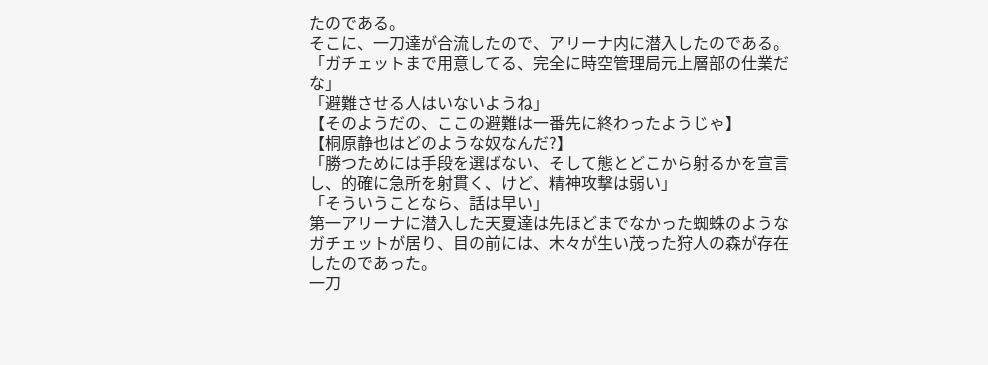たのである。
そこに、一刀達が合流したので、アリーナ内に潜入したのである。
「ガチェットまで用意してる、完全に時空管理局元上層部の仕業だな」
「避難させる人はいないようね」
【そのようだの、ここの避難は一番先に終わったようじゃ】
【桐原静也はどのような奴なんだ?】
「勝つためには手段を選ばない、そして態とどこから射るかを宣言し、的確に急所を射貫く、けど、精神攻撃は弱い」
「そういうことなら、話は早い」
第一アリーナに潜入した天夏達は先ほどまでなかった蜘蛛のようなガチェットが居り、目の前には、木々が生い茂った狩人の森が存在したのであった。
一刀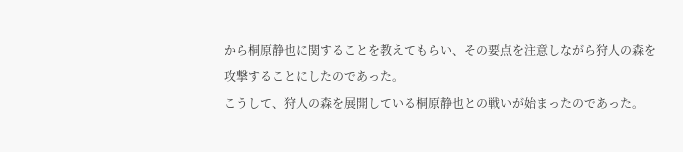から桐原静也に関することを教えてもらい、その要点を注意しながら狩人の森を攻撃することにしたのであった。
こうして、狩人の森を展開している桐原静也との戦いが始まったのであった。